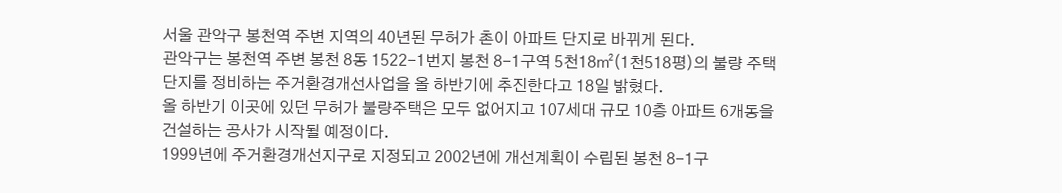서울 관악구 봉천역 주변 지역의 40년된 무허가 촌이 아파트 단지로 바뀌게 된다.
관악구는 봉천역 주변 봉천 8동 1522-1번지 봉천 8-1구역 5천18㎡(1천518평)의 불량 주택 단지를 정비하는 주거환경개선사업을 올 하반기에 추진한다고 18일 밝혔다.
올 하반기 이곳에 있던 무허가 불량주택은 모두 없어지고 107세대 규모 10층 아파트 6개동을 건설하는 공사가 시작될 예정이다.
1999년에 주거환경개선지구로 지정되고 2002년에 개선계획이 수립된 봉천 8-1구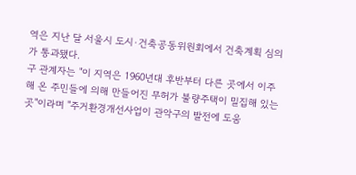역은 지난 달 서울시 도시·건축공동위원회에서 건축계획 심의가 통과됐다.
구 관계자는 "이 지역은 1960년대 후반부터 다른 곳에서 이주해 온 주민들에 의해 만들어진 무허가 불량주택이 밀집해 있는 곳"이라며 "주거환경개선사업이 관악구의 발전에 도움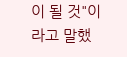이 될 것"이라고 말했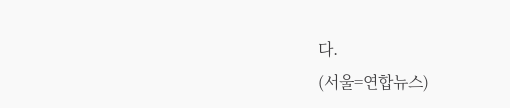다.
(서울=연합뉴스)